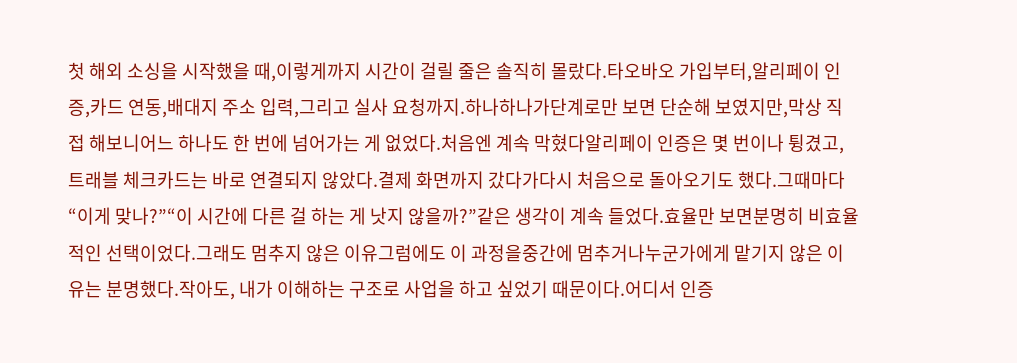첫 해외 소싱을 시작했을 때,이렇게까지 시간이 걸릴 줄은 솔직히 몰랐다.타오바오 가입부터,알리페이 인증,카드 연동,배대지 주소 입력,그리고 실사 요청까지.하나하나가단계로만 보면 단순해 보였지만,막상 직접 해보니어느 하나도 한 번에 넘어가는 게 없었다.처음엔 계속 막혔다알리페이 인증은 몇 번이나 튕겼고,트래블 체크카드는 바로 연결되지 않았다.결제 화면까지 갔다가다시 처음으로 돌아오기도 했다.그때마다“이게 맞나?”“이 시간에 다른 걸 하는 게 낫지 않을까?”같은 생각이 계속 들었다.효율만 보면분명히 비효율적인 선택이었다.그래도 멈추지 않은 이유그럼에도 이 과정을중간에 멈추거나누군가에게 맡기지 않은 이유는 분명했다.작아도, 내가 이해하는 구조로 사업을 하고 싶었기 때문이다.어디서 인증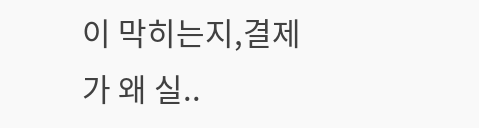이 막히는지,결제가 왜 실..